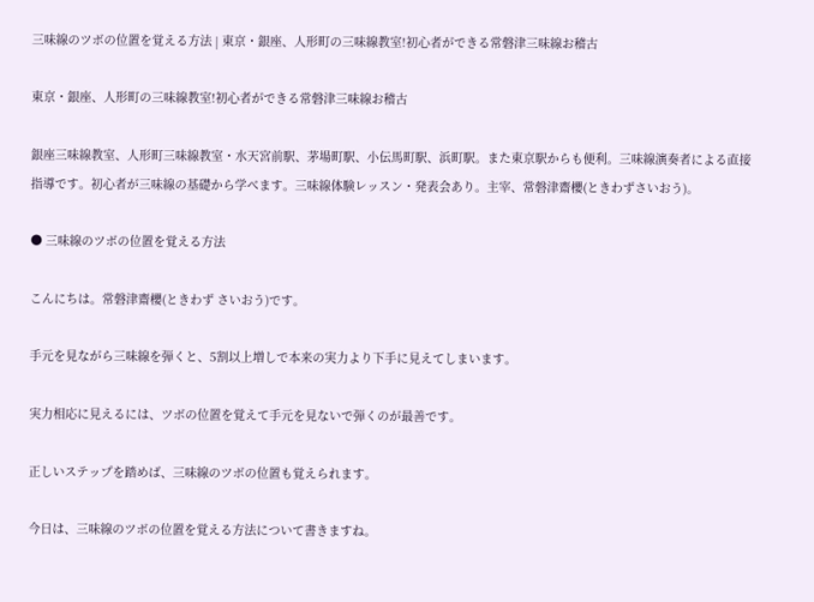三味線のツボの位置を覚える方法 | 東京・銀座、人形町の三味線教室!初心者ができる常磐津三味線お稽古

東京・銀座、人形町の三味線教室!初心者ができる常磐津三味線お稽古

銀座三味線教室、人形町三味線教室・水天宮前駅、茅場町駅、小伝馬町駅、浜町駅。また東京駅からも便利。三味線演奏者による直接指導です。初心者が三味線の基礎から学べます。三味線体験レッスン・発表会あり。主宰、常磐津齋櫻(ときわずさいおう)。

● 三味線のツボの位置を覚える方法

こんにちは。常磐津齋櫻(ときわず さいおう)です。

手元を見ながら三味線を弾くと、5割以上増しで本来の実力より下手に見えてしまいます。

実力相応に見えるには、ツボの位置を覚えて手元を見ないで弾くのが最善です。

正しいステップを踏めば、三味線のツボの位置も覚えられます。

今日は、三味線のツボの位置を覚える方法について書きますね。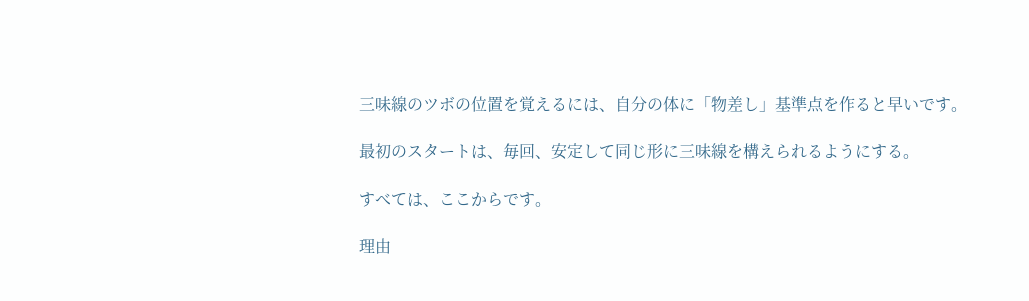三味線のツボの位置を覚えるには、自分の体に「物差し」基準点を作ると早いです。

最初のスタートは、毎回、安定して同じ形に三味線を構えられるようにする。

すべては、ここからです。

理由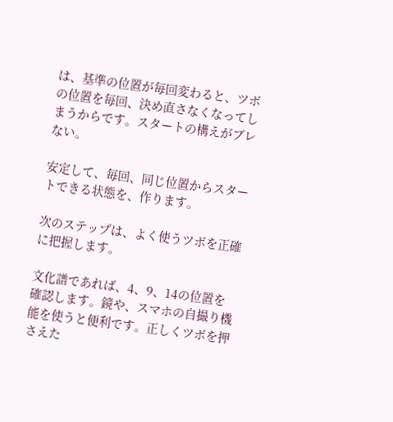は、基準の位置が毎回変わると、ツボの位置を毎回、決め直さなくなってしまうからです。スタートの構えがブレない。

安定して、毎回、同じ位置からスタートできる状態を、作ります。

次のステップは、よく使うツボを正確に把握します。

文化譜であれば、4、9、14の位置を確認します。鏡や、スマホの自撮り機能を使うと便利です。正しくツボを押さえた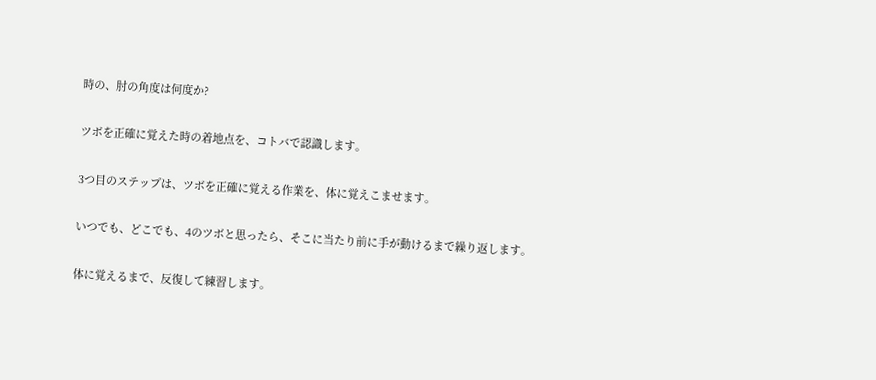時の、肘の角度は何度か?

ツボを正確に覚えた時の着地点を、コトバで認識します。

3つ目のステップは、ツボを正確に覚える作業を、体に覚えこませます。

いつでも、どこでも、4のツボと思ったら、そこに当たり前に手が動けるまで繰り返します。

体に覚えるまで、反復して練習します。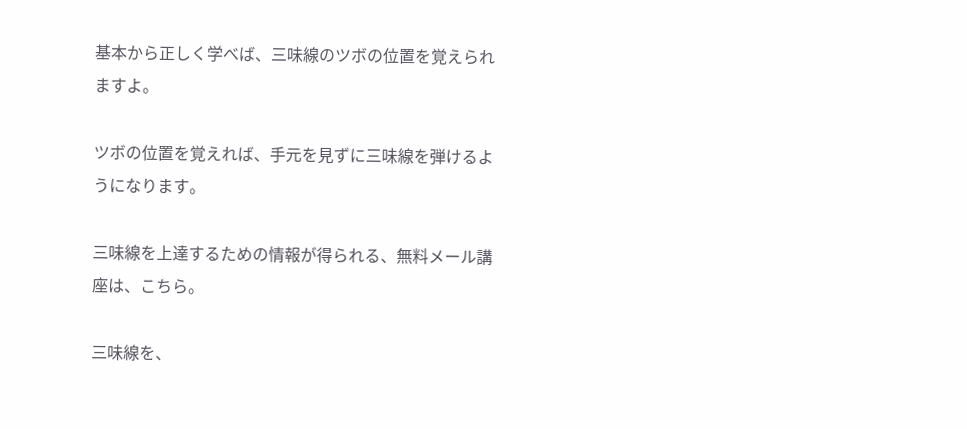基本から正しく学べば、三味線のツボの位置を覚えられますよ。

ツボの位置を覚えれば、手元を見ずに三味線を弾けるようになります。

三味線を上達するための情報が得られる、無料メール講座は、こちら。

三味線を、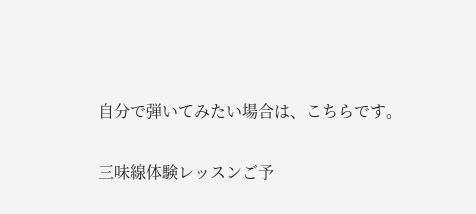自分で弾いてみたい場合は、こちらです。

三味線体験レッスンご予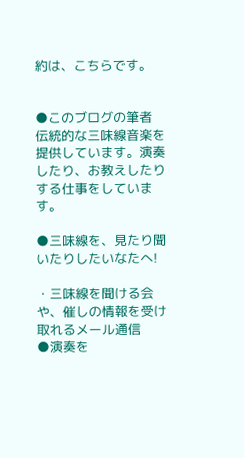約は、こちらです。


●このブログの筆者
伝統的な三味線音楽を提供しています。演奏したり、お教えしたりする仕事をしています。

●三味線を、見たり聞いたりしたいなたへ!

・三味線を聞ける会や、催しの情報を受け取れるメール通信
●演奏を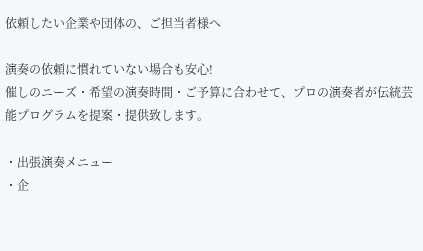依頼したい企業や団体の、ご担当者様へ

演奏の依頼に慣れていない場合も安心!
催しのニーズ・希望の演奏時間・ご予算に合わせて、プロの演奏者が伝統芸能プログラムを提案・提供致します。

・出張演奏メニュー
・企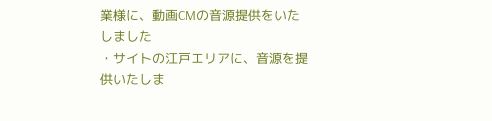業様に、動画CMの音源提供をいたしました
・サイトの江戸エリアに、音源を提供いたしま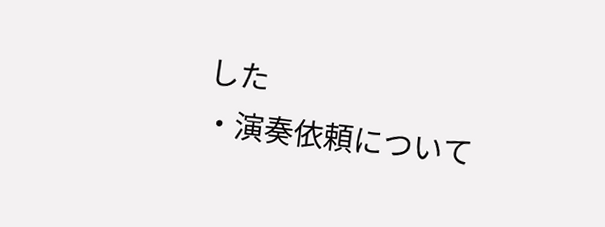した
・演奏依頼について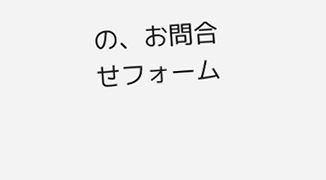の、お問合せフォーム